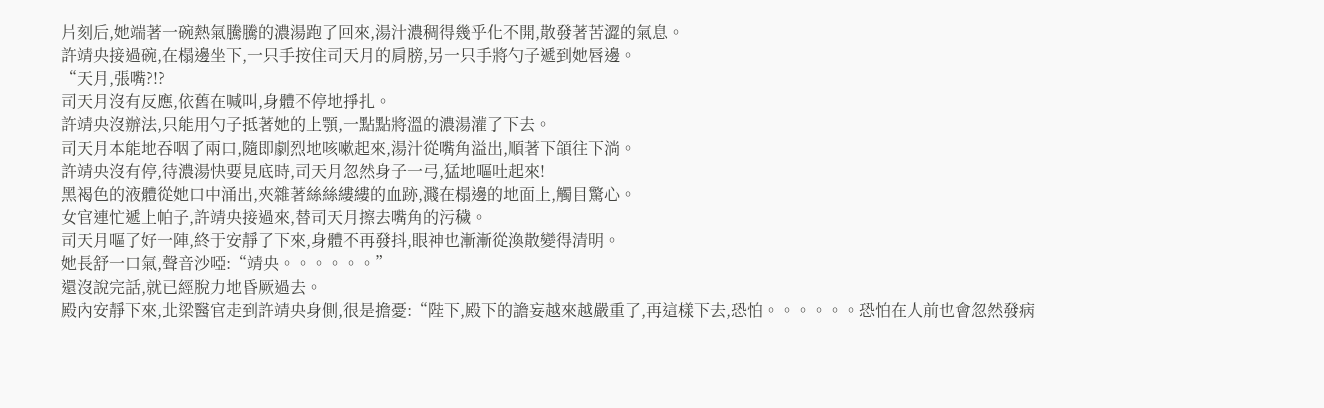片刻后,她端著一碗熱氣騰騰的濃湯跑了回來,湯汁濃稠得幾乎化不開,散發著苦澀的氣息。
許靖央接過碗,在榻邊坐下,一只手按住司天月的肩膀,另一只手將勺子遞到她唇邊。
“天月,張嘴?!?
司天月沒有反應,依舊在喊叫,身體不停地掙扎。
許靖央沒辦法,只能用勺子抵著她的上顎,一點點將溫的濃湯灌了下去。
司天月本能地吞咽了兩口,隨即劇烈地咳嗽起來,湯汁從嘴角溢出,順著下頜往下淌。
許靖央沒有停,待濃湯快要見底時,司天月忽然身子一弓,猛地嘔吐起來!
黑褐色的液體從她口中涌出,夾雜著絲絲縷縷的血跡,濺在榻邊的地面上,觸目驚心。
女官連忙遞上帕子,許靖央接過來,替司天月擦去嘴角的污穢。
司天月嘔了好一陣,終于安靜了下來,身體不再發抖,眼神也漸漸從渙散變得清明。
她長舒一口氣,聲音沙啞:“靖央。。。。。。”
還沒說完話,就已經脫力地昏厥過去。
殿內安靜下來,北梁醫官走到許靖央身側,很是擔憂:“陛下,殿下的譫妄越來越嚴重了,再這樣下去,恐怕。。。。。。恐怕在人前也會忽然發病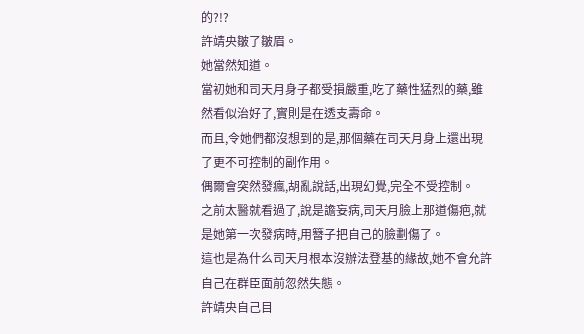的?!?
許靖央皺了皺眉。
她當然知道。
當初她和司天月身子都受損嚴重,吃了藥性猛烈的藥,雖然看似治好了,實則是在透支壽命。
而且,令她們都沒想到的是,那個藥在司天月身上還出現了更不可控制的副作用。
偶爾會突然發瘋,胡亂說話,出現幻覺,完全不受控制。
之前太醫就看過了,說是譫妄病,司天月臉上那道傷疤,就是她第一次發病時,用簪子把自己的臉劃傷了。
這也是為什么司天月根本沒辦法登基的緣故,她不會允許自己在群臣面前忽然失態。
許靖央自己目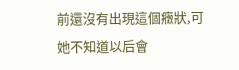前還沒有出現這個癥狀,可她不知道以后會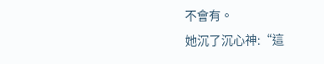不會有。
她沉了沉心神:“這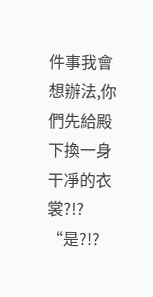件事我會想辦法,你們先給殿下換一身干凈的衣裳?!?
“是?!?